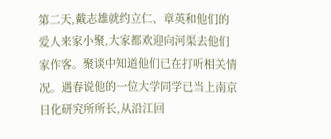第二天,戴志雄就约立仁、章英和他们的爱人来家小聚,大家都欢迎向河渠去他们家作客。聚谈中知道他们已在打听相关情况。遇春说他的一位大学同学已当上南京日化研究所所长,从沿江回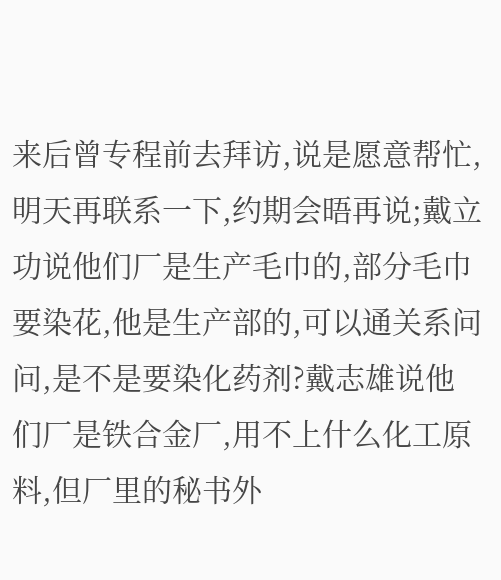来后曾专程前去拜访,说是愿意帮忙,明天再联系一下,约期会晤再说;戴立功说他们厂是生产毛巾的,部分毛巾要染花,他是生产部的,可以通关系问问,是不是要染化药剂?戴志雄说他们厂是铁合金厂,用不上什么化工原料,但厂里的秘书外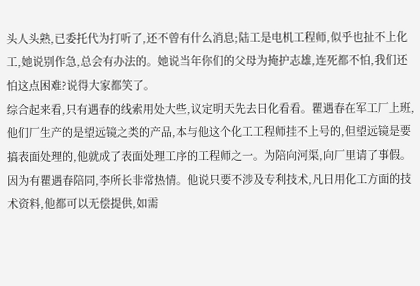头人头熟,已委托代为打听了,还不曾有什么消息;陆工是电机工程师,似乎也扯不上化工,她说别作急,总会有办法的。她说当年你们的父母为掩护志雄,连死都不怕,我们还怕这点困难?说得大家都笑了。
综合起来看,只有遇春的线索用处大些,议定明天先去日化看看。瞿遇春在军工厂上班,他们厂生产的是望远镜之类的产品,本与他这个化工工程师挂不上号的,但望远镜是要搞表面处理的,他就成了表面处理工序的工程师之一。为陪向河渠,向厂里请了事假。
因为有瞿遇春陪同,李所长非常热情。他说只要不涉及专利技术,凡日用化工方面的技术资料,他都可以无偿提供,如需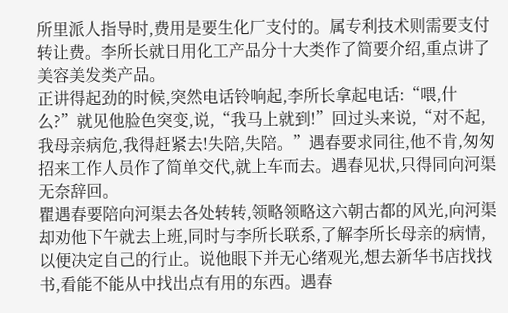所里派人指导时,费用是要生化厂支付的。属专利技术则需要支付转让费。李所长就日用化工产品分十大类作了简要介绍,重点讲了美容美发类产品。
正讲得起劲的时候,突然电话铃响起,李所长拿起电话:“喂,什么?”就见他脸色突变,说,“我马上就到!”回过头来说,“对不起,我母亲病危,我得赶紧去!失陪,失陪。”遇春要求同往,他不肯,匆匆招来工作人员作了简单交代,就上车而去。遇春见状,只得同向河渠无奈辞回。
瞿遇春要陪向河渠去各处转转,领略领略这六朝古都的风光,向河渠却劝他下午就去上班,同时与李所长联系,了解李所长母亲的病情,以便决定自己的行止。说他眼下并无心绪观光,想去新华书店找找书,看能不能从中找出点有用的东西。遇春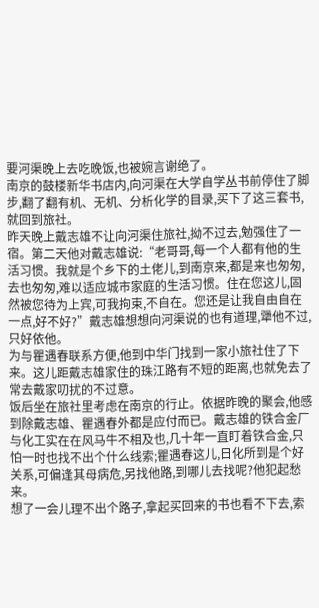要河渠晚上去吃晚饭,也被婉言谢绝了。
南京的鼓楼新华书店内,向河渠在大学自学丛书前停住了脚步,翻了翻有机、无机、分析化学的目录,买下了这三套书,就回到旅社。
昨天晚上戴志雄不让向河渠住旅社,拗不过去,勉强住了一宿。第二天他对戴志雄说:“老哥哥,每一个人都有他的生活习惯。我就是个乡下的土佬儿,到南京来,都是来也匆匆,去也匆匆,难以适应城市家庭的生活习惯。住在您这儿,固然被您待为上宾,可我拘束,不自在。您还是让我自由自在一点,好不好?”戴志雄想想向河渠说的也有道理,犟他不过,只好依他。
为与瞿遇春联系方便,他到中华门找到一家小旅社住了下来。这儿距戴志雄家住的珠江路有不短的距离,也就免去了常去戴家叨扰的不过意。
饭后坐在旅社里考虑在南京的行止。依据昨晚的聚会,他感到除戴志雄、瞿遇春外都是应付而已。戴志雄的铁合金厂与化工实在在风马牛不相及也,几十年一直盯着铁合金,只怕一时也找不出个什么线索;瞿遇春这儿,日化所到是个好关系,可偏逢其母病危,另找他路,到哪儿去找呢?他犯起愁来。
想了一会儿理不出个路子,拿起买回来的书也看不下去,索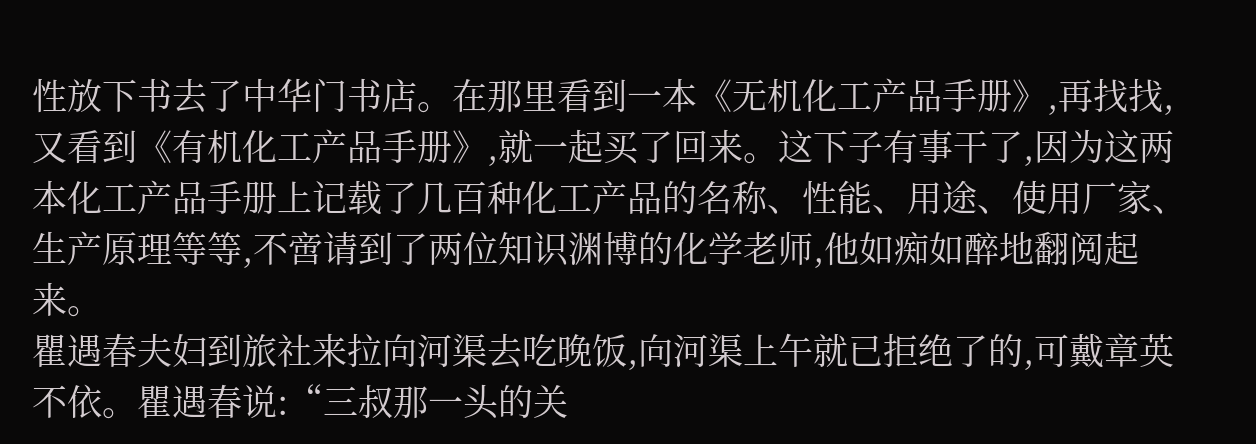性放下书去了中华门书店。在那里看到一本《无机化工产品手册》,再找找,又看到《有机化工产品手册》,就一起买了回来。这下子有事干了,因为这两本化工产品手册上记载了几百种化工产品的名称、性能、用途、使用厂家、生产原理等等,不啻请到了两位知识渊博的化学老师,他如痴如醉地翻阅起来。
瞿遇春夫妇到旅社来拉向河渠去吃晚饭,向河渠上午就已拒绝了的,可戴章英不依。瞿遇春说:“三叔那一头的关